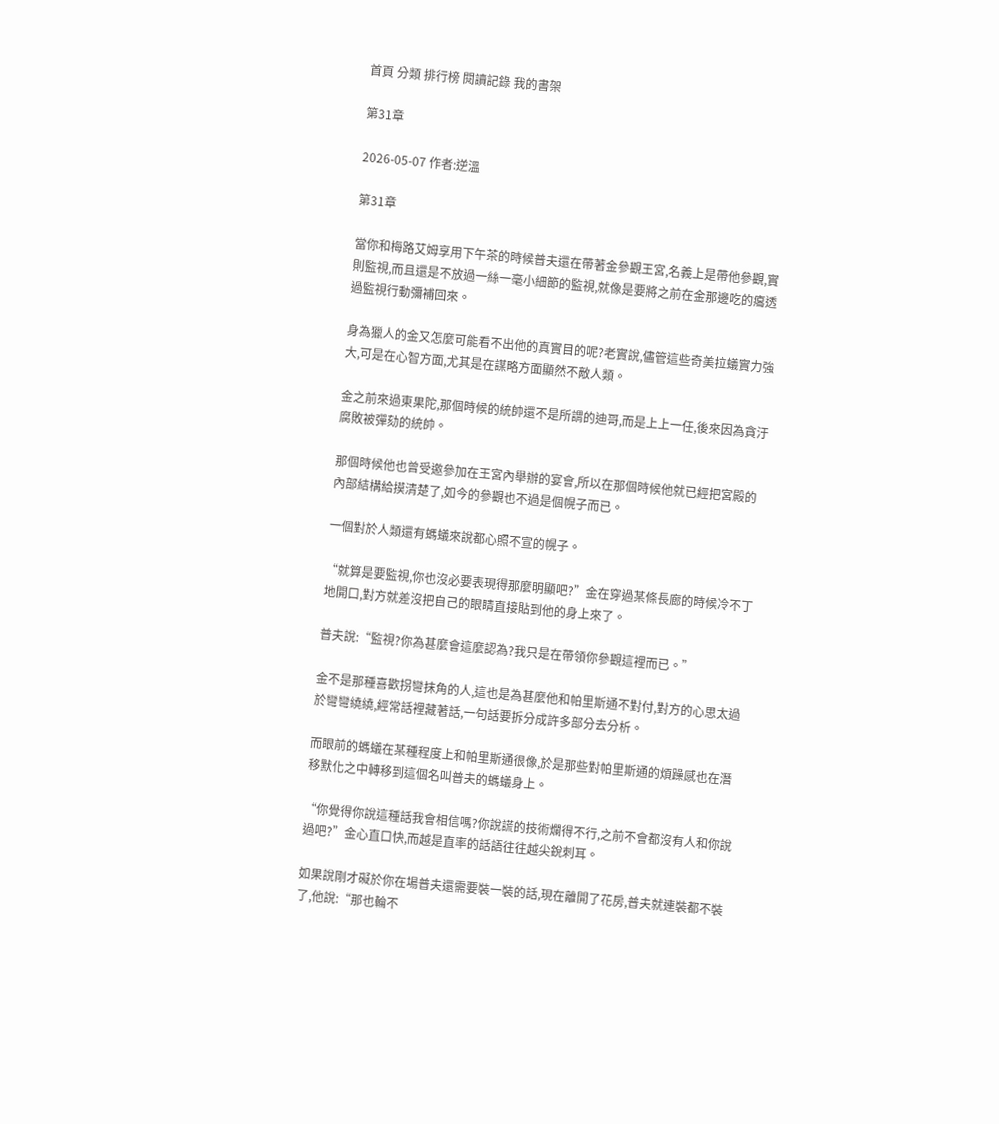首頁 分類 排行榜 閱讀記錄 我的書架

第31章

2026-05-07 作者:逆溫

第31章

當你和梅路艾姆享用下午茶的時候普夫還在帶著金參觀王宮,名義上是帶他參觀,實則監視,而且還是不放過一絲一毫小細節的監視,就像是要將之前在金那邊吃的癟透過監視行動彌補回來。

身為獵人的金又怎麼可能看不出他的真實目的呢?老實說,儘管這些奇美拉蟻實力強大,可是在心智方面,尤其是在謀略方面顯然不敵人類。

金之前來過東果陀,那個時候的統帥還不是所謂的迪哥,而是上上一任,後來因為貪汙腐敗被彈劾的統帥。

那個時候他也曾受邀參加在王宮內舉辦的宴會,所以在那個時候他就已經把宮殿的內部結構給摸清楚了,如今的參觀也不過是個幌子而已。

一個對於人類還有螞蟻來說都心照不宣的幌子。

“就算是要監視,你也沒必要表現得那麼明顯吧?”金在穿過某條長廊的時候冷不丁地開口,對方就差沒把自己的眼睛直接貼到他的身上來了。

普夫說:“監視?你為甚麼會這麼認為?我只是在帶領你參觀這裡而已。”

金不是那種喜歡拐彎抹角的人,這也是為甚麼他和帕里斯通不對付,對方的心思太過於彎彎繞繞,經常話裡藏著話,一句話要拆分成許多部分去分析。

而眼前的螞蟻在某種程度上和帕里斯通很像,於是那些對帕里斯通的煩躁感也在潛移默化之中轉移到這個名叫普夫的螞蟻身上。

“你覺得你說這種話我會相信嗎?你說謊的技術爛得不行,之前不會都沒有人和你說過吧?”金心直口快,而越是直率的話語往往越尖銳刺耳。

如果說剛才礙於你在場普夫還需要裝一裝的話,現在離開了花房,普夫就連裝都不裝了,他說:“那也輪不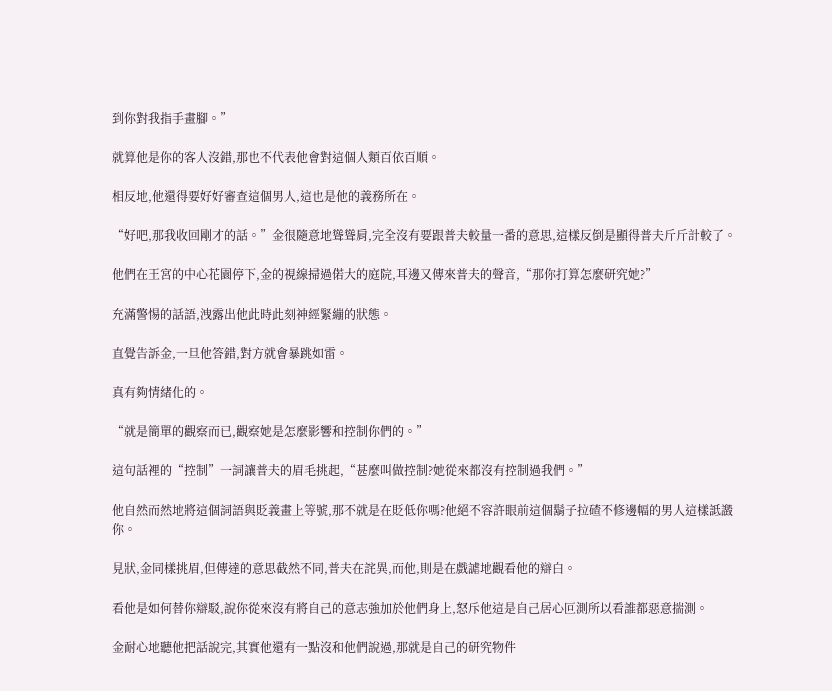到你對我指手畫腳。”

就算他是你的客人沒錯,那也不代表他會對這個人類百依百順。

相反地,他還得要好好審查這個男人,這也是他的義務所在。

“好吧,那我收回剛才的話。”金很隨意地聳聳肩,完全沒有要跟普夫較量一番的意思,這樣反倒是顯得普夫斤斤計較了。

他們在王宮的中心花園停下,金的視線掃過偌大的庭院,耳邊又傳來普夫的聲音,“那你打算怎麼研究她?”

充滿警惕的話語,洩露出他此時此刻神經緊繃的狀態。

直覺告訴金,一旦他答錯,對方就會暴跳如雷。

真有夠情緒化的。

“就是簡單的觀察而已,觀察她是怎麼影響和控制你們的。”

這句話裡的“控制”一詞讓普夫的眉毛挑起,“甚麼叫做控制?她從來都沒有控制過我們。”

他自然而然地將這個詞語與貶義畫上等號,那不就是在貶低你嗎?他絕不容許眼前這個鬍子拉碴不修邊幅的男人這樣詆譭你。

見狀,金同樣挑眉,但傳達的意思截然不同,普夫在詫異,而他,則是在戲謔地觀看他的辯白。

看他是如何替你辯駁,說你從來沒有將自己的意志強加於他們身上,怒斥他這是自己居心叵測所以看誰都惡意揣測。

金耐心地聽他把話說完,其實他還有一點沒和他們說過,那就是自己的研究物件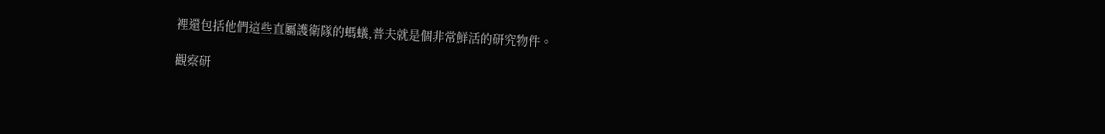裡還包括他們這些直屬護衛隊的螞蟻,普夫就是個非常鮮活的研究物件。

觀察研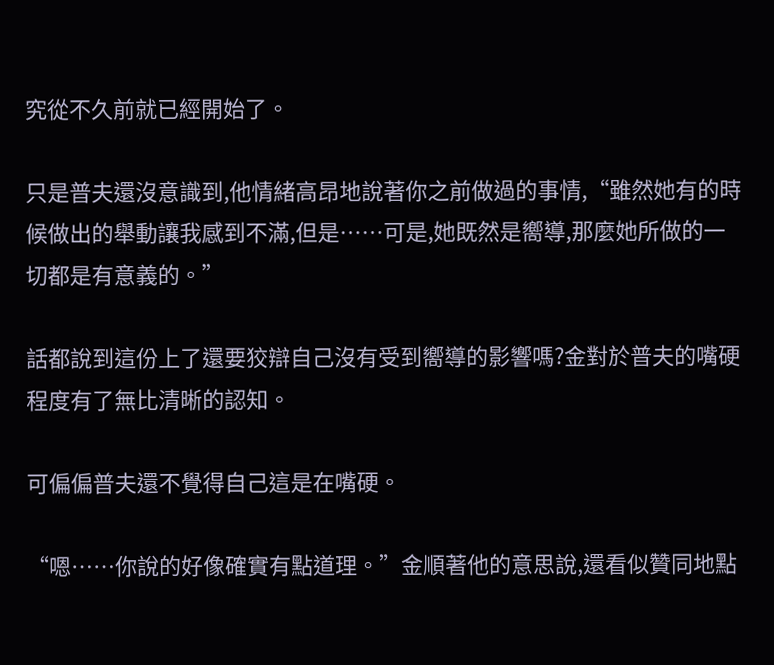究從不久前就已經開始了。

只是普夫還沒意識到,他情緒高昂地說著你之前做過的事情,“雖然她有的時候做出的舉動讓我感到不滿,但是……可是,她既然是嚮導,那麼她所做的一切都是有意義的。”

話都說到這份上了還要狡辯自己沒有受到嚮導的影響嗎?金對於普夫的嘴硬程度有了無比清晰的認知。

可偏偏普夫還不覺得自己這是在嘴硬。

“嗯……你說的好像確實有點道理。”金順著他的意思說,還看似贊同地點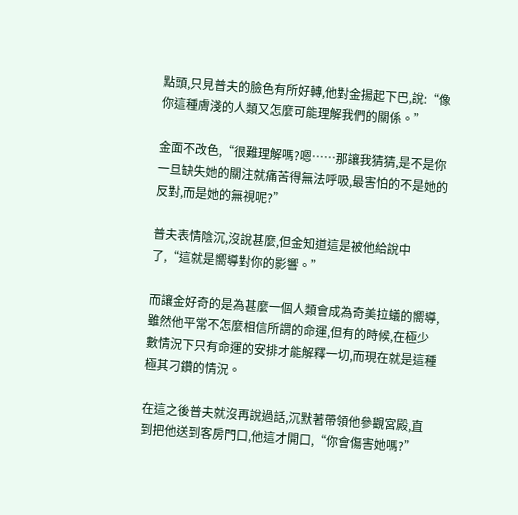點頭,只見普夫的臉色有所好轉,他對金揚起下巴,說:“像你這種膚淺的人類又怎麼可能理解我們的關係。”

金面不改色,“很難理解嗎?嗯……那讓我猜猜,是不是你一旦缺失她的關注就痛苦得無法呼吸,最害怕的不是她的反對,而是她的無視呢?”

普夫表情陰沉,沒說甚麼,但金知道這是被他給說中了,“這就是嚮導對你的影響。”

而讓金好奇的是為甚麼一個人類會成為奇美拉蟻的嚮導,雖然他平常不怎麼相信所謂的命運,但有的時候,在極少數情況下只有命運的安排才能解釋一切,而現在就是這種極其刁鑽的情況。

在這之後普夫就沒再說過話,沉默著帶領他參觀宮殿,直到把他送到客房門口,他這才開口,“你會傷害她嗎?”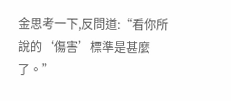金思考一下,反問道:“看你所說的‘傷害’標準是甚麼了。”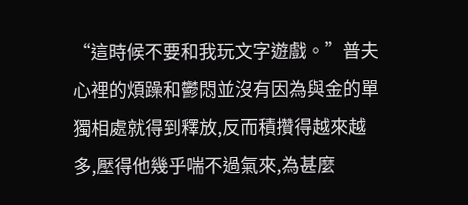“這時候不要和我玩文字遊戲。”普夫心裡的煩躁和鬱悶並沒有因為與金的單獨相處就得到釋放,反而積攢得越來越多,壓得他幾乎喘不過氣來,為甚麼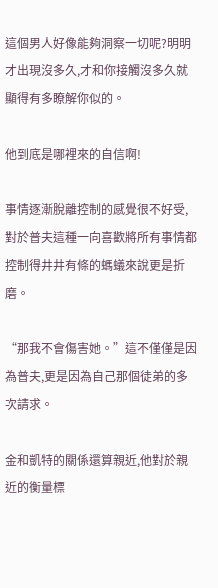這個男人好像能夠洞察一切呢?明明才出現沒多久,才和你接觸沒多久就顯得有多瞭解你似的。

他到底是哪裡來的自信啊!

事情逐漸脫離控制的感覺很不好受,對於普夫這種一向喜歡將所有事情都控制得井井有條的螞蟻來說更是折磨。

“那我不會傷害她。”這不僅僅是因為普夫,更是因為自己那個徒弟的多次請求。

金和凱特的關係還算親近,他對於親近的衡量標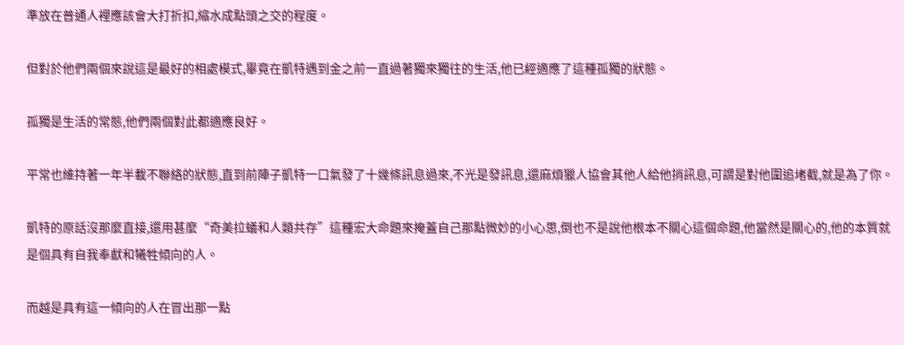準放在普通人裡應該會大打折扣,縮水成點頭之交的程度。

但對於他們兩個來說這是最好的相處模式,畢竟在凱特遇到金之前一直過著獨來獨往的生活,他已經適應了這種孤獨的狀態。

孤獨是生活的常態,他們兩個對此都適應良好。

平常也維持著一年半載不聯絡的狀態,直到前陣子凱特一口氣發了十幾條訊息過來,不光是發訊息,還麻煩獵人協會其他人給他捎訊息,可謂是對他圍追堵截,就是為了你。

凱特的原話沒那麼直接,還用甚麼“奇美拉蟻和人類共存”這種宏大命題來掩蓋自己那點微妙的小心思,倒也不是說他根本不關心這個命題,他當然是關心的,他的本質就是個具有自我奉獻和犧牲傾向的人。

而越是具有這一傾向的人在冒出那一點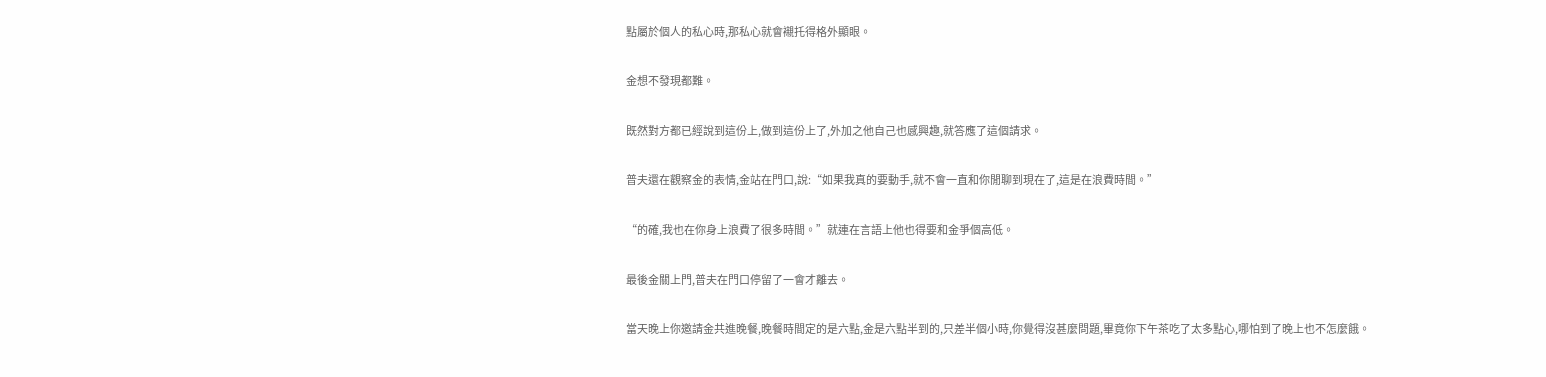點屬於個人的私心時,那私心就會襯托得格外顯眼。

金想不發現都難。

既然對方都已經說到這份上,做到這份上了,外加之他自己也感興趣,就答應了這個請求。

普夫還在觀察金的表情,金站在門口,說:“如果我真的要動手,就不會一直和你閒聊到現在了,這是在浪費時間。”

“的確,我也在你身上浪費了很多時間。”就連在言語上他也得要和金爭個高低。

最後金關上門,普夫在門口停留了一會才離去。

當天晚上你邀請金共進晚餐,晚餐時間定的是六點,金是六點半到的,只差半個小時,你覺得沒甚麼問題,畢竟你下午茶吃了太多點心,哪怕到了晚上也不怎麼餓。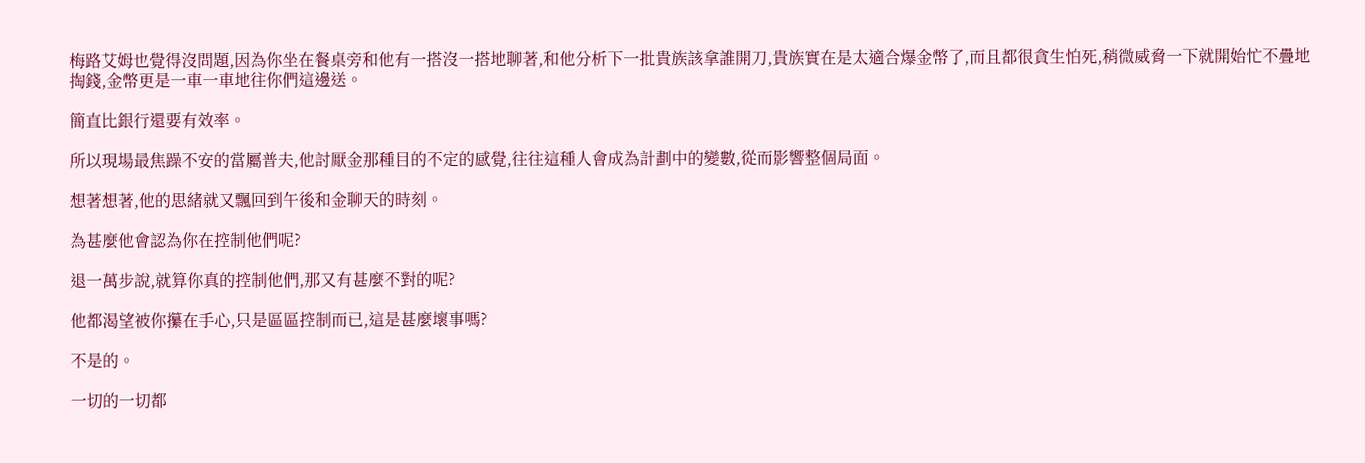梅路艾姆也覺得沒問題,因為你坐在餐桌旁和他有一搭沒一搭地聊著,和他分析下一批貴族該拿誰開刀,貴族實在是太適合爆金幣了,而且都很貪生怕死,稍微威脅一下就開始忙不疊地掏錢,金幣更是一車一車地往你們這邊送。

簡直比銀行還要有效率。

所以現場最焦躁不安的當屬普夫,他討厭金那種目的不定的感覺,往往這種人會成為計劃中的變數,從而影響整個局面。

想著想著,他的思緒就又飄回到午後和金聊天的時刻。

為甚麼他會認為你在控制他們呢?

退一萬步說,就算你真的控制他們,那又有甚麼不對的呢?

他都渴望被你攥在手心,只是區區控制而已,這是甚麼壞事嗎?

不是的。

一切的一切都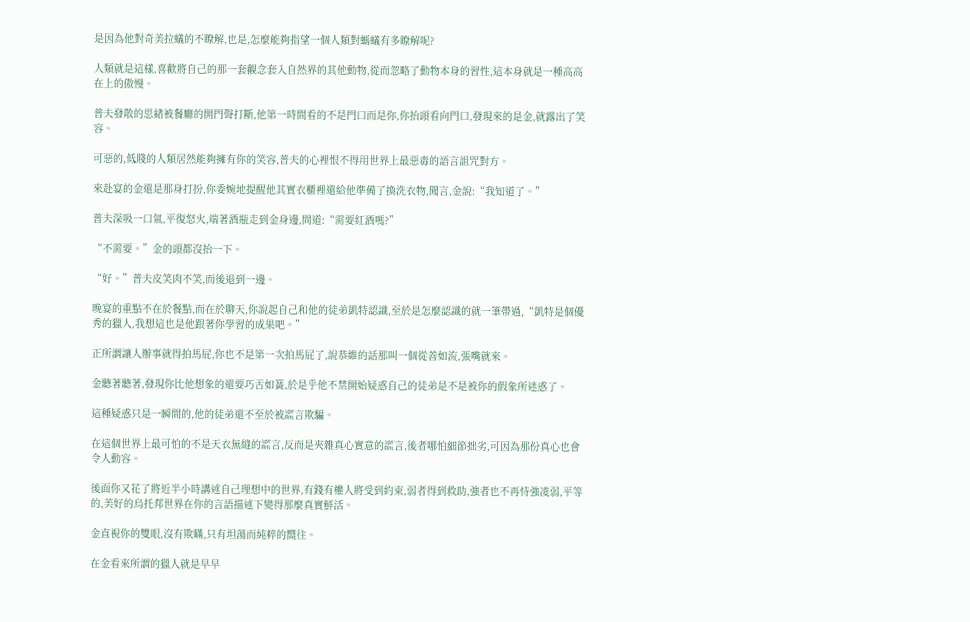是因為他對奇美拉蟻的不瞭解,也是,怎麼能夠指望一個人類對螞蟻有多瞭解呢?

人類就是這樣,喜歡將自己的那一套觀念套入自然界的其他動物,從而忽略了動物本身的習性,這本身就是一種高高在上的傲慢。

普夫發散的思緒被餐廳的開門聲打斷,他第一時間看的不是門口而是你,你抬頭看向門口,發現來的是金,就露出了笑容。

可惡的,低賤的人類居然能夠擁有你的笑容,普夫的心裡恨不得用世界上最惡毒的語言詛咒對方。

來赴宴的金還是那身打扮,你委婉地提醒他其實衣櫃裡還給他準備了換洗衣物,聞言,金說:“我知道了。”

普夫深吸一口氣,平復怒火,端著酒瓶走到金身邊,問道:“需要紅酒嗎?”

“不需要。”金的頭都沒抬一下。

“好。”普夫皮笑肉不笑,而後退到一邊。

晚宴的重點不在於餐點,而在於聊天,你說起自己和他的徒弟凱特認識,至於是怎麼認識的就一筆帶過,“凱特是個優秀的獵人,我想這也是他跟著你學習的成果吧。”

正所謂讓人辦事就得拍馬屁,你也不是第一次拍馬屁了,說恭維的話那叫一個從善如流,張嘴就來。

金聽著聽著,發現你比他想象的還要巧舌如簧,於是乎他不禁開始疑惑自己的徒弟是不是被你的假象所迷惑了。

這種疑惑只是一瞬間的,他的徒弟還不至於被謊言欺騙。

在這個世界上最可怕的不是天衣無縫的謊言,反而是夾雜真心實意的謊言,後者哪怕細節拙劣,可因為那份真心也會令人動容。

後面你又花了將近半小時講述自己理想中的世界,有錢有權人將受到約束,弱者得到救助,強者也不再恃強凌弱,平等的,美好的烏托邦世界在你的言語描述下變得那麼真實鮮活。

金直視你的雙眼,沒有欺瞞,只有坦蕩而純粹的嚮往。

在金看來所謂的獵人就是早早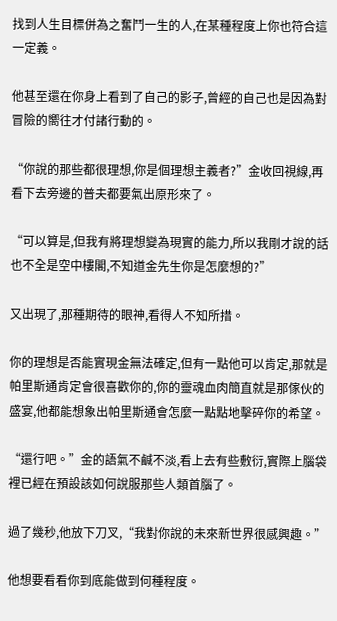找到人生目標併為之奮鬥一生的人,在某種程度上你也符合這一定義。

他甚至還在你身上看到了自己的影子,曾經的自己也是因為對冒險的嚮往才付諸行動的。

“你說的那些都很理想,你是個理想主義者?”金收回視線,再看下去旁邊的普夫都要氣出原形來了。

“可以算是,但我有將理想變為現實的能力,所以我剛才說的話也不全是空中樓閣,不知道金先生你是怎麼想的?”

又出現了,那種期待的眼神,看得人不知所措。

你的理想是否能實現金無法確定,但有一點他可以肯定,那就是帕里斯通肯定會很喜歡你的,你的靈魂血肉簡直就是那傢伙的盛宴,他都能想象出帕里斯通會怎麼一點點地擊碎你的希望。

“還行吧。”金的語氣不鹹不淡,看上去有些敷衍,實際上腦袋裡已經在預設該如何說服那些人類首腦了。

過了幾秒,他放下刀叉,“我對你說的未來新世界很感興趣。”

他想要看看你到底能做到何種程度。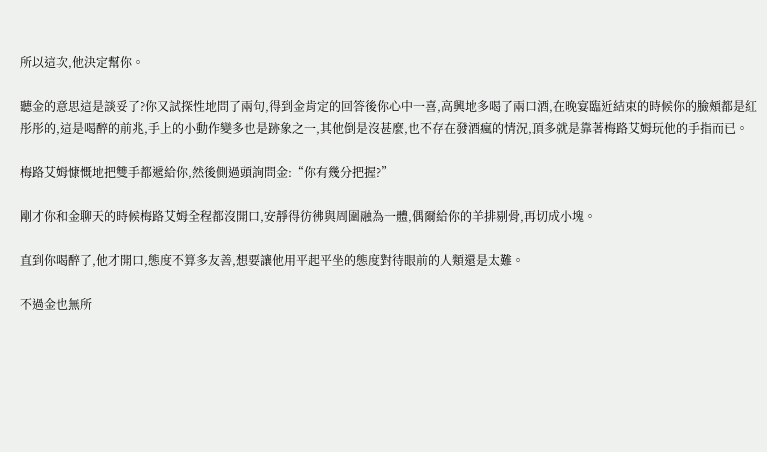所以這次,他決定幫你。

聽金的意思這是談妥了?你又試探性地問了兩句,得到金肯定的回答後你心中一喜,高興地多喝了兩口酒,在晚宴臨近結束的時候你的臉頰都是紅彤彤的,這是喝醉的前兆,手上的小動作變多也是跡象之一,其他倒是沒甚麼,也不存在發酒瘋的情況,頂多就是靠著梅路艾姆玩他的手指而已。

梅路艾姆慷慨地把雙手都遞給你,然後側過頭詢問金:“你有幾分把握?”

剛才你和金聊天的時候梅路艾姆全程都沒開口,安靜得彷彿與周圍融為一體,偶爾給你的羊排剔骨,再切成小塊。

直到你喝醉了,他才開口,態度不算多友善,想要讓他用平起平坐的態度對待眼前的人類還是太難。

不過金也無所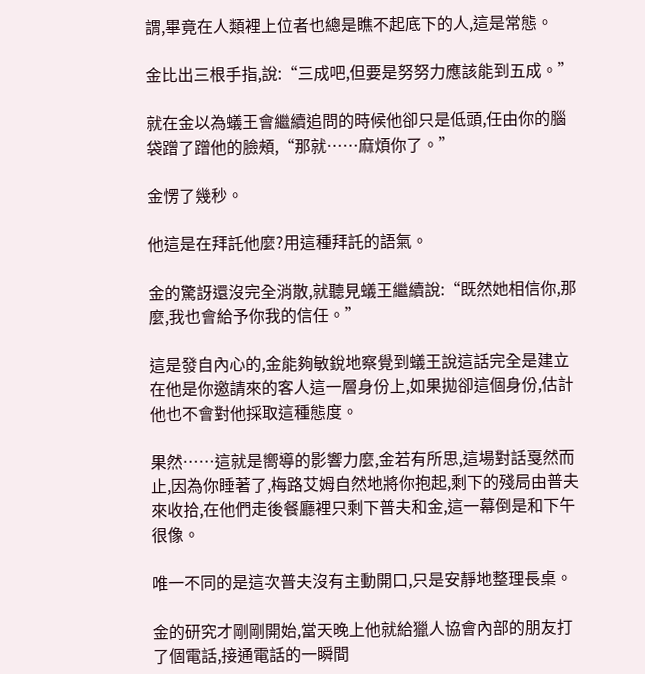謂,畢竟在人類裡上位者也總是瞧不起底下的人,這是常態。

金比出三根手指,說:“三成吧,但要是努努力應該能到五成。”

就在金以為蟻王會繼續追問的時候他卻只是低頭,任由你的腦袋蹭了蹭他的臉頰,“那就……麻煩你了。”

金愣了幾秒。

他這是在拜託他麼?用這種拜託的語氣。

金的驚訝還沒完全消散,就聽見蟻王繼續說:“既然她相信你,那麼,我也會給予你我的信任。”

這是發自內心的,金能夠敏銳地察覺到蟻王說這話完全是建立在他是你邀請來的客人這一層身份上,如果拋卻這個身份,估計他也不會對他採取這種態度。

果然……這就是嚮導的影響力麼,金若有所思,這場對話戛然而止,因為你睡著了,梅路艾姆自然地將你抱起,剩下的殘局由普夫來收拾,在他們走後餐廳裡只剩下普夫和金,這一幕倒是和下午很像。

唯一不同的是這次普夫沒有主動開口,只是安靜地整理長桌。

金的研究才剛剛開始,當天晚上他就給獵人協會內部的朋友打了個電話,接通電話的一瞬間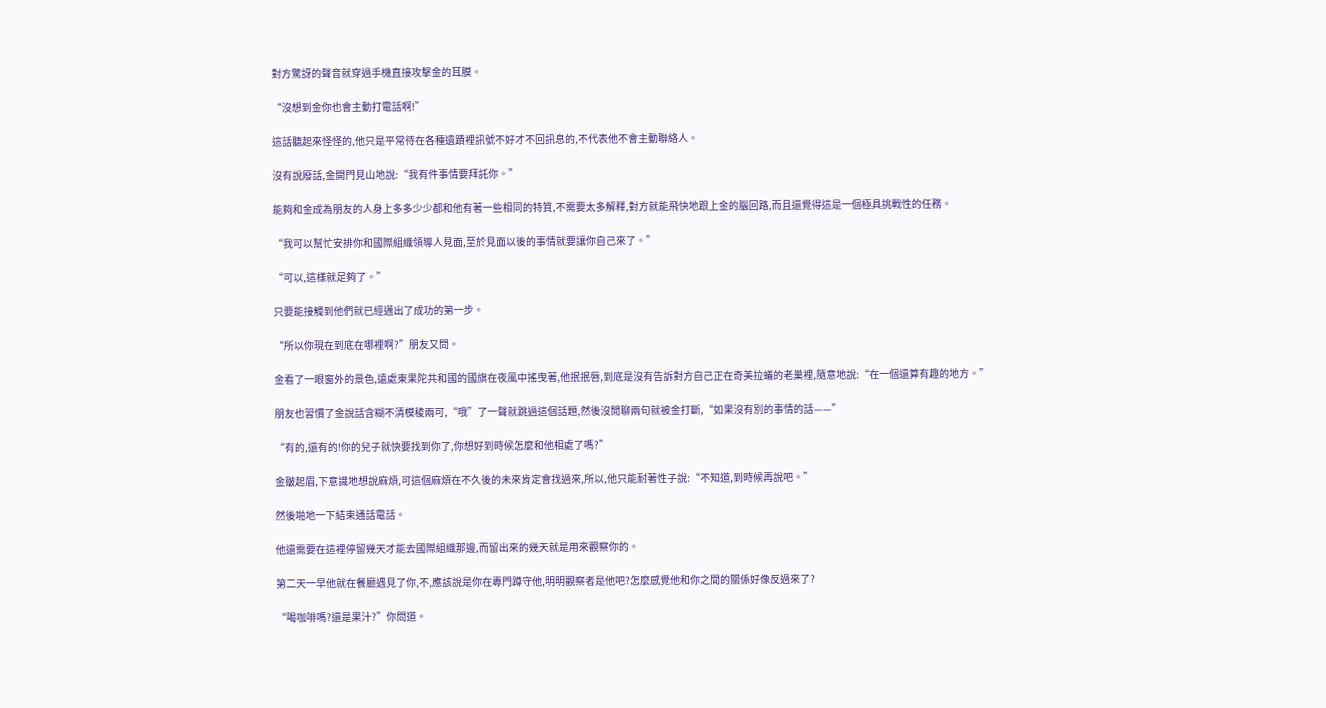對方驚訝的聲音就穿過手機直接攻擊金的耳膜。

“沒想到金你也會主動打電話啊!”

這話聽起來怪怪的,他只是平常待在各種遺蹟裡訊號不好才不回訊息的,不代表他不會主動聯絡人。

沒有說廢話,金開門見山地說:“我有件事情要拜託你。”

能夠和金成為朋友的人身上多多少少都和他有著一些相同的特質,不需要太多解釋,對方就能飛快地跟上金的腦回路,而且還覺得這是一個極具挑戰性的任務。

“我可以幫忙安排你和國際組織領導人見面,至於見面以後的事情就要讓你自己來了。”

“可以,這樣就足夠了。”

只要能接觸到他們就已經邁出了成功的第一步。

“所以你現在到底在哪裡啊?”朋友又問。

金看了一眼窗外的景色,遠處東果陀共和國的國旗在夜風中搖曳著,他抿抿唇,到底是沒有告訴對方自己正在奇美拉蟻的老巢裡,隨意地說:“在一個還算有趣的地方。”

朋友也習慣了金說話含糊不清模稜兩可,“哦”了一聲就跳過這個話題,然後沒閒聊兩句就被金打斷,“如果沒有別的事情的話——”

“有的,還有的!你的兒子就快要找到你了,你想好到時候怎麼和他相處了嗎?”

金皺起眉,下意識地想說麻煩,可這個麻煩在不久後的未來肯定會找過來,所以,他只能耐著性子說:“不知道,到時候再說吧。”

然後啪地一下結束通話電話。

他還需要在這裡停留幾天才能去國際組織那邊,而留出來的幾天就是用來觀察你的。

第二天一早他就在餐廳遇見了你,不,應該說是你在專門蹲守他,明明觀察者是他吧?怎麼感覺他和你之間的關係好像反過來了?

“喝咖啡嗎?還是果汁?”你問道。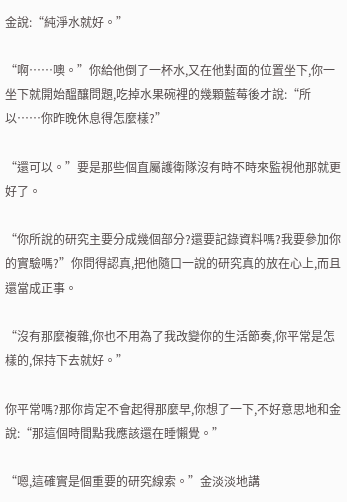金說:“純淨水就好。”

“啊……噢。”你給他倒了一杯水,又在他對面的位置坐下,你一坐下就開始醞釀問題,吃掉水果碗裡的幾顆藍莓後才說:“所以……你昨晚休息得怎麼樣?”

“還可以。”要是那些個直屬護衛隊沒有時不時來監視他那就更好了。

“你所說的研究主要分成幾個部分?還要記錄資料嗎?我要參加你的實驗嗎?”你問得認真,把他隨口一說的研究真的放在心上,而且還當成正事。

“沒有那麼複雜,你也不用為了我改變你的生活節奏,你平常是怎樣的,保持下去就好。”

你平常嗎?那你肯定不會起得那麼早,你想了一下,不好意思地和金說:“那這個時間點我應該還在睡懶覺。”

“嗯,這確實是個重要的研究線索。”金淡淡地講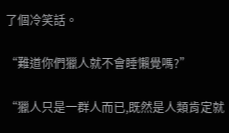了個冷笑話。

“難道你們獵人就不會睡懶覺嗎?”

“獵人只是一群人而已,既然是人類肯定就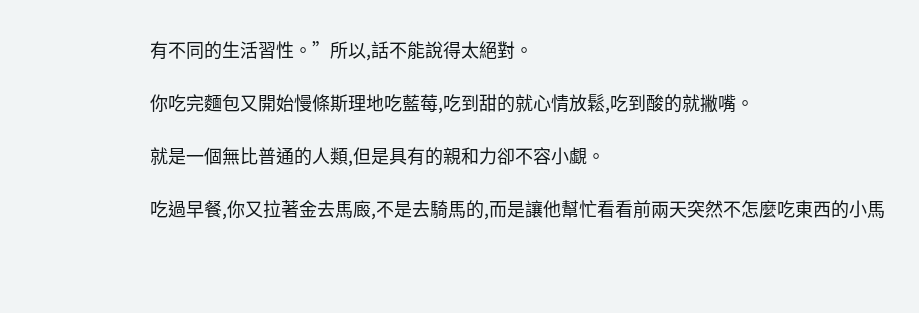有不同的生活習性。”所以,話不能說得太絕對。

你吃完麵包又開始慢條斯理地吃藍莓,吃到甜的就心情放鬆,吃到酸的就撇嘴。

就是一個無比普通的人類,但是具有的親和力卻不容小覷。

吃過早餐,你又拉著金去馬廄,不是去騎馬的,而是讓他幫忙看看前兩天突然不怎麼吃東西的小馬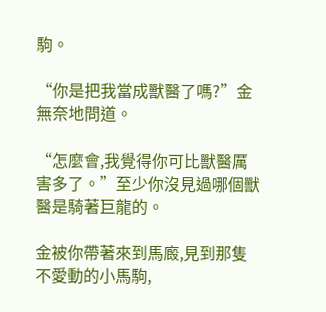駒。

“你是把我當成獸醫了嗎?”金無奈地問道。

“怎麼會,我覺得你可比獸醫厲害多了。”至少你沒見過哪個獸醫是騎著巨龍的。

金被你帶著來到馬廄,見到那隻不愛動的小馬駒,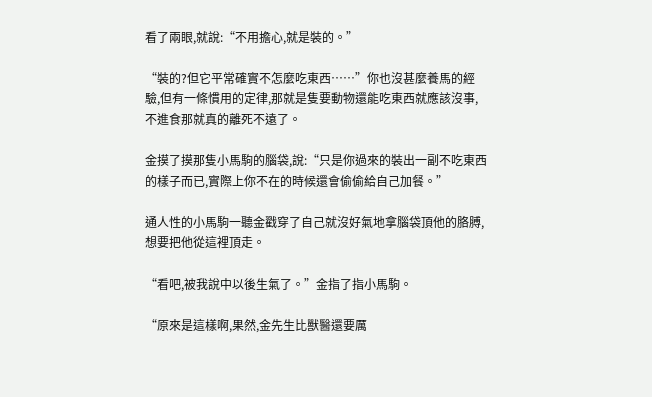看了兩眼,就說:“不用擔心,就是裝的。”

“裝的?但它平常確實不怎麼吃東西……”你也沒甚麼養馬的經驗,但有一條慣用的定律,那就是隻要動物還能吃東西就應該沒事,不進食那就真的離死不遠了。

金摸了摸那隻小馬駒的腦袋,說:“只是你過來的裝出一副不吃東西的樣子而已,實際上你不在的時候還會偷偷給自己加餐。”

通人性的小馬駒一聽金戳穿了自己就沒好氣地拿腦袋頂他的胳膊,想要把他從這裡頂走。

“看吧,被我說中以後生氣了。”金指了指小馬駒。

“原來是這樣啊,果然,金先生比獸醫還要厲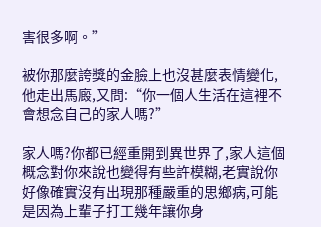害很多啊。”

被你那麼誇獎的金臉上也沒甚麼表情變化,他走出馬廄,又問:“你一個人生活在這裡不會想念自己的家人嗎?”

家人嗎?你都已經重開到異世界了,家人這個概念對你來說也變得有些許模糊,老實說你好像確實沒有出現那種嚴重的思鄉病,可能是因為上輩子打工幾年讓你身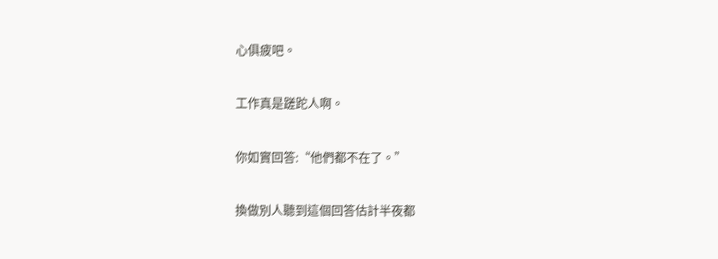心俱疲吧。

工作真是蹉跎人啊。

你如實回答:“他們都不在了。”

換做別人聽到這個回答估計半夜都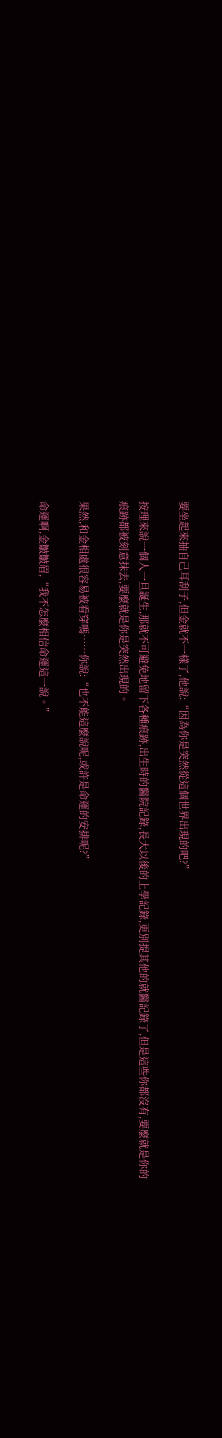要坐起來抽自己耳刮子,但金就不一樣了,他說:“因為你是突然從這個世界出現的吧?”

按理來說一個人一旦誕生,那就不可避免地留下各種痕跡,出生時的醫院記錄,長大以後的上學記錄,更別提其他的就醫記錄了,但是這些你都沒有,要麼就是你的痕跡都被刻意抹去,要麼就是你是突然出現的。

果然,和金相處很容易被看穿嗎……你說:“也不能這麼說呢,或許是命運的安排呢?”

命運啊,金皺皺眉,“我不怎麼相信命運這一說。”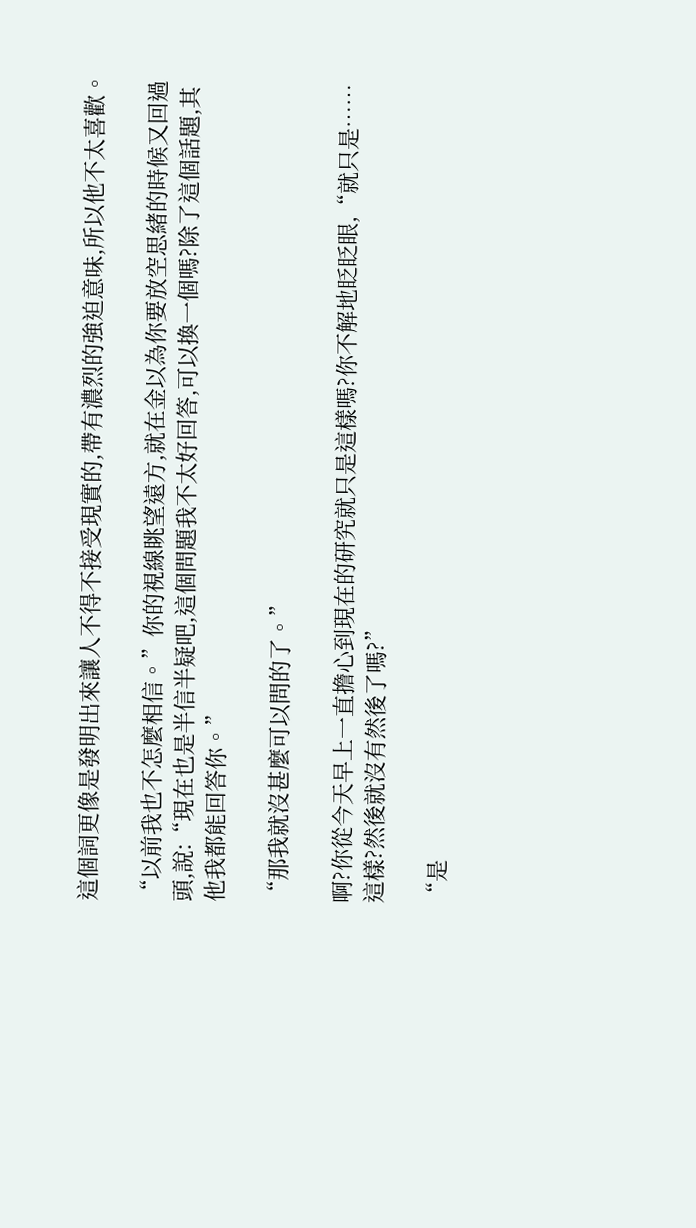這個詞更像是發明出來讓人不得不接受現實的,帶有濃烈的強迫意味,所以他不太喜歡。

“以前我也不怎麼相信。”你的視線眺望遠方,就在金以為你要放空思緒的時候又回過頭,說:“現在也是半信半疑吧,這個問題我不太好回答,可以換一個嗎?除了這個話題,其他我都能回答你。”

“那我就沒甚麼可以問的了。”

啊?你從今天早上一直擔心到現在的研究就只是這樣嗎?你不解地眨眨眼,“就只是……這樣?然後就沒有然後了嗎?”

“是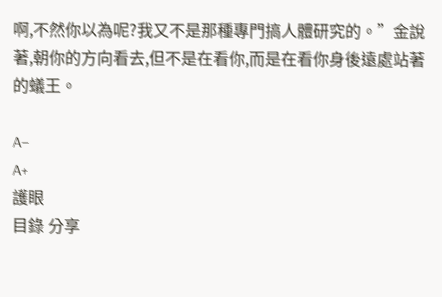啊,不然你以為呢?我又不是那種專門搞人體研究的。”金說著,朝你的方向看去,但不是在看你,而是在看你身後遠處站著的蟻王。

A−
A+
護眼
目錄 分享